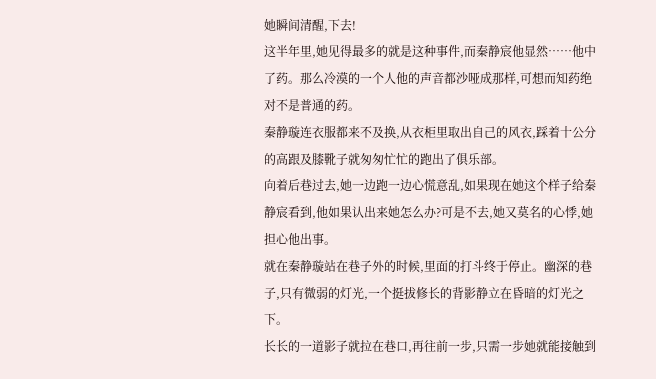她瞬间清醒,下去!
这半年里,她见得最多的就是这种事件,而秦静宸他显然……他中了药。那么冷漠的一个人他的声音都沙哑成那样,可想而知药绝对不是普通的药。
秦静璇连衣服都来不及换,从衣柜里取出自己的风衣,踩着十公分的高跟及膝靴子就匆匆忙忙的跑出了俱乐部。
向着后巷过去,她一边跑一边心慌意乱,如果现在她这个样子给秦静宸看到,他如果认出来她怎么办?可是不去,她又莫名的心悸,她担心他出事。
就在秦静璇站在巷子外的时候,里面的打斗终于停止。幽深的巷子,只有微弱的灯光,一个挺拔修长的背影静立在昏暗的灯光之下。
长长的一道影子就拉在巷口,再往前一步,只需一步她就能接触到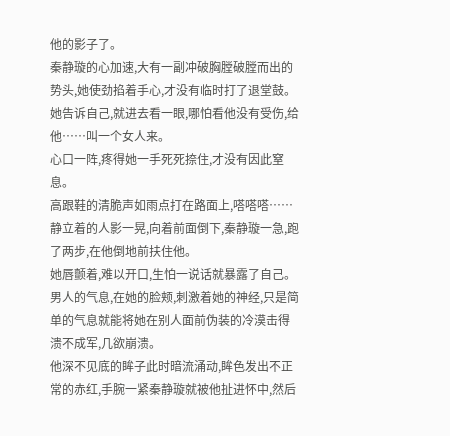他的影子了。
秦静璇的心加速,大有一副冲破胸膛破膛而出的势头,她使劲掐着手心,才没有临时打了退堂鼓。她告诉自己,就进去看一眼,哪怕看他没有受伤,给他……叫一个女人来。
心口一阵,疼得她一手死死捺住,才没有因此窒息。
高跟鞋的清脆声如雨点打在路面上,嗒嗒嗒……
静立着的人影一晃,向着前面倒下,秦静璇一急,跑了两步,在他倒地前扶住他。
她唇颤着,难以开口,生怕一说话就暴露了自己。
男人的气息,在她的脸颊,刺激着她的神经,只是简单的气息就能将她在别人面前伪装的冷漠击得溃不成军,几欲崩溃。
他深不见底的眸子此时暗流涌动,眸色发出不正常的赤红,手腕一紧秦静璇就被他扯进怀中,然后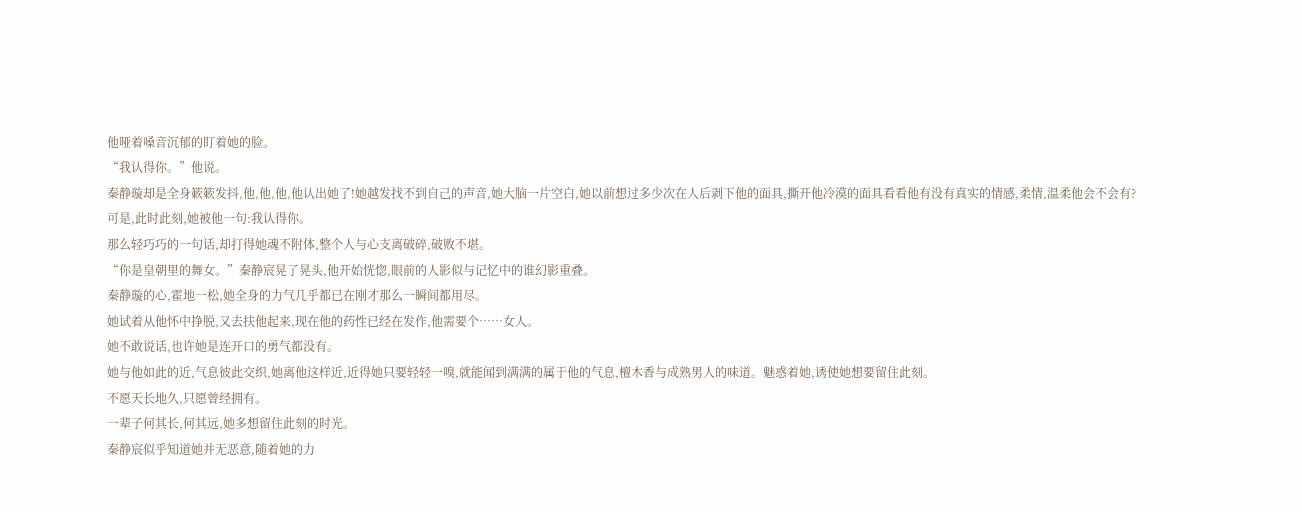他哑着嗓音沉郁的盯着她的脸。
“我认得你。”他说。
秦静璇却是全身簌簌发抖,他,他,他,他认出她了!她越发找不到自己的声音,她大脑一片空白,她以前想过多少次在人后剥下他的面具,撕开他冷漠的面具看看他有没有真实的情感,柔情,温柔他会不会有?
可是,此时此刻,她被他一句:我认得你。
那么轻巧巧的一句话,却打得她魂不附体,整个人与心支离破碎,破败不堪。
“你是皇朝里的舞女。”秦静宸晃了晃头,他开始恍惚,眼前的人影似与记忆中的谁幻影重叠。
秦静璇的心,霍地一松,她全身的力气几乎都已在刚才那么一瞬间都用尽。
她试着从他怀中挣脱,又去扶他起来,现在他的药性已经在发作,他需要个……女人。
她不敢说话,也许她是连开口的勇气都没有。
她与他如此的近,气息彼此交织,她离他这样近,近得她只要轻轻一嗅,就能闻到满满的属于他的气息,檀木香与成熟男人的味道。魅惑着她,诱使她想要留住此刻。
不愿天长地久,只愿曾经拥有。
一辈子何其长,何其远,她多想留住此刻的时光。
秦静宸似乎知道她并无恶意,随着她的力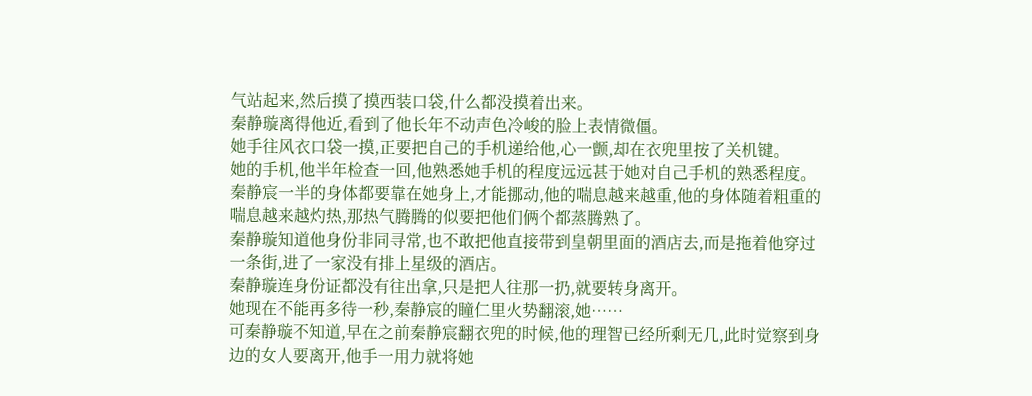气站起来,然后摸了摸西装口袋,什么都没摸着出来。
秦静璇离得他近,看到了他长年不动声色冷峻的脸上表情微僵。
她手往风衣口袋一摸,正要把自己的手机递给他,心一颤,却在衣兜里按了关机键。
她的手机,他半年检查一回,他熟悉她手机的程度远远甚于她对自己手机的熟悉程度。
秦静宸一半的身体都要靠在她身上,才能挪动,他的喘息越来越重,他的身体随着粗重的喘息越来越灼热,那热气腾腾的似要把他们俩个都蒸腾熟了。
秦静璇知道他身份非同寻常,也不敢把他直接带到皇朝里面的酒店去,而是拖着他穿过一条街,进了一家没有排上星级的酒店。
秦静璇连身份证都没有往出拿,只是把人往那一扔,就要转身离开。
她现在不能再多待一秒,秦静宸的瞳仁里火势翻滚,她……
可秦静璇不知道,早在之前秦静宸翻衣兜的时候,他的理智已经所剩无几,此时觉察到身边的女人要离开,他手一用力就将她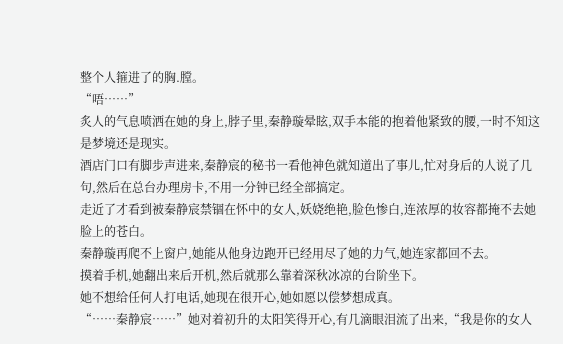整个人箍进了的胸.膛。
“唔……”
炙人的气息喷洒在她的身上,脖子里,秦静璇晕眩,双手本能的抱着他紧致的腰,一时不知这是梦境还是现实。
酒店门口有脚步声进来,秦静宸的秘书一看他神色就知道出了事儿,忙对身后的人说了几句,然后在总台办理房卡,不用一分钟已经全部搞定。
走近了才看到被秦静宸禁锢在怀中的女人,妖娆绝艳,脸色惨白,连浓厚的妆容都掩不去她脸上的苍白。
秦静璇再爬不上窗户,她能从他身边跑开已经用尽了她的力气,她连家都回不去。
摸着手机,她翻出来后开机,然后就那么靠着深秋冰凉的台阶坐下。
她不想给任何人打电话,她现在很开心,她如愿以偿梦想成真。
“……秦静宸……”她对着初升的太阳笑得开心,有几滴眼泪流了出来,“我是你的女人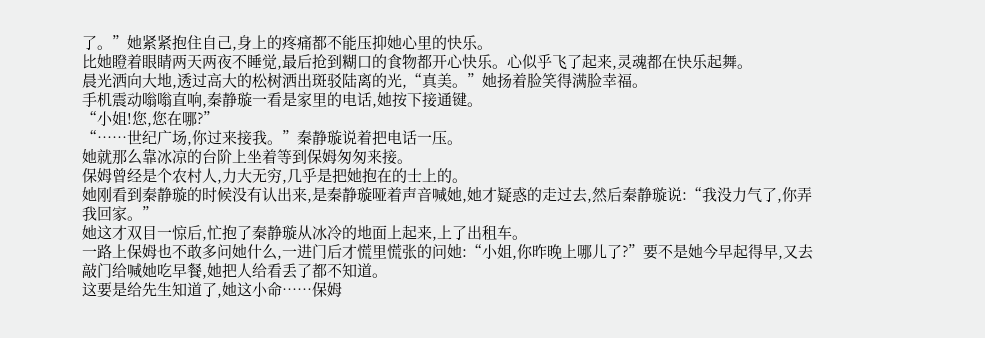了。”她紧紧抱住自己,身上的疼痛都不能压抑她心里的快乐。
比她瞪着眼睛两天两夜不睡觉,最后抢到糊口的食物都开心快乐。心似乎飞了起来,灵魂都在快乐起舞。
晨光洒向大地,透过高大的松树洒出斑驳陆离的光,“真美。”她扬着脸笑得满脸幸福。
手机震动嗡嗡直响,秦静璇一看是家里的电话,她按下接通键。
“小姐!您,您在哪?”
“……世纪广场,你过来接我。”秦静璇说着把电话一压。
她就那么靠冰凉的台阶上坐着等到保姆匆匆来接。
保姆曾经是个农村人,力大无穷,几乎是把她抱在的士上的。
她刚看到秦静璇的时候没有认出来,是秦静璇哑着声音喊她,她才疑惑的走过去,然后秦静璇说:“我没力气了,你弄我回家。”
她这才双目一惊后,忙抱了秦静璇从冰冷的地面上起来,上了出租车。
一路上保姆也不敢多问她什么,一进门后才慌里慌张的问她:“小姐,你昨晚上哪儿了?”要不是她今早起得早,又去敲门给喊她吃早餐,她把人给看丢了都不知道。
这要是给先生知道了,她这小命……保姆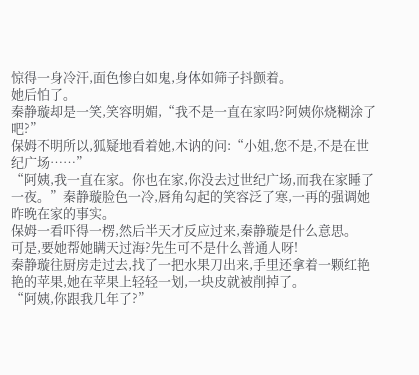惊得一身冷汗,面色惨白如鬼,身体如筛子抖颤着。
她后怕了。
秦静璇却是一笑,笑容明媚,“我不是一直在家吗?阿姨你烧糊涂了吧?”
保姆不明所以,狐疑地看着她,木讷的问:“小姐,您不是,不是在世纪广场……”
“阿姨,我一直在家。你也在家,你没去过世纪广场,而我在家睡了一夜。”秦静璇脸色一冷,唇角勾起的笑容泛了寒,一再的强调她昨晚在家的事实。
保姆一看吓得一楞,然后半天才反应过来,秦静璇是什么意思。
可是,要她帮她瞒天过海?先生可不是什么普通人呀!
秦静璇往厨房走过去,找了一把水果刀出来,手里还拿着一颗红艳艳的苹果,她在苹果上轻轻一划,一块皮就被削掉了。
“阿姨,你跟我几年了?”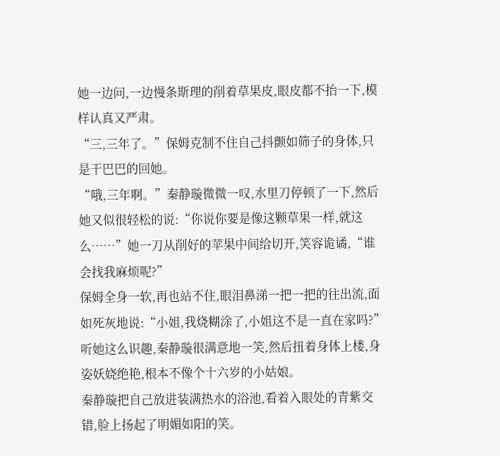她一边问,一边慢条斯理的削着草果皮,眼皮都不抬一下,模样认真又严肃。
“三,三年了。”保姆克制不住自己抖颤如筛子的身体,只是干巴巴的回她。
“哦,三年啊。”秦静璇微微一叹,水里刀停顿了一下,然后她又似很轻松的说:“你说你要是像这颗草果一样,就这么……”她一刀从削好的苹果中间给切开,笑容诡谲,“谁会找我麻烦呢?”
保姆全身一软,再也站不住,眼泪鼻涕一把一把的往出流,面如死灰地说:“小姐,我烧糊涂了,小姐这不是一直在家吗?”
听她这么识趣,秦静璇很满意地一笑,然后扭着身体上楼,身姿妖娆绝艳,根本不像个十六岁的小姑娘。
秦静璇把自己放进装满热水的浴池,看着入眼处的青紫交错,脸上扬起了明媚如阳的笑。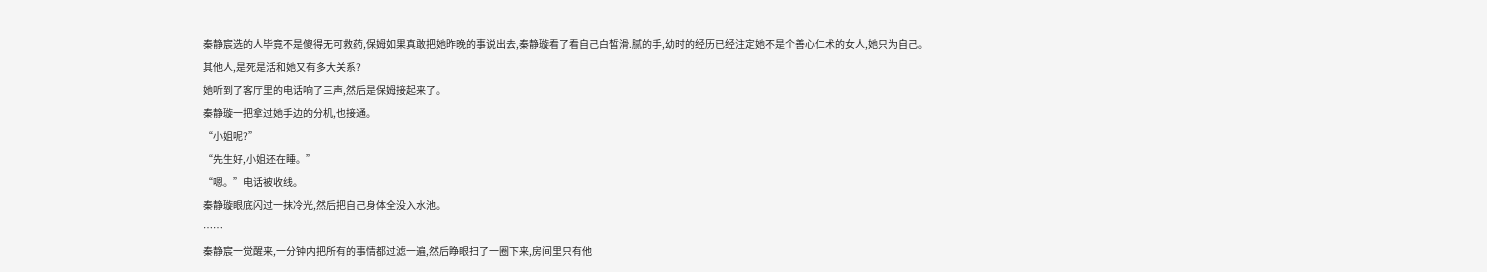秦静宸选的人毕竟不是傻得无可救药,保姆如果真敢把她昨晚的事说出去,秦静璇看了看自己白皙滑.腻的手,幼时的经历已经注定她不是个善心仁术的女人,她只为自己。
其他人,是死是活和她又有多大关系?
她听到了客厅里的电话响了三声,然后是保姆接起来了。
秦静璇一把拿过她手边的分机,也接通。
“小姐呢?”
“先生好,小姐还在睡。”
“嗯。”电话被收线。
秦静璇眼底闪过一抹冷光,然后把自己身体全没入水池。
……
秦静宸一觉醒来,一分钟内把所有的事情都过滤一遍,然后睁眼扫了一圈下来,房间里只有他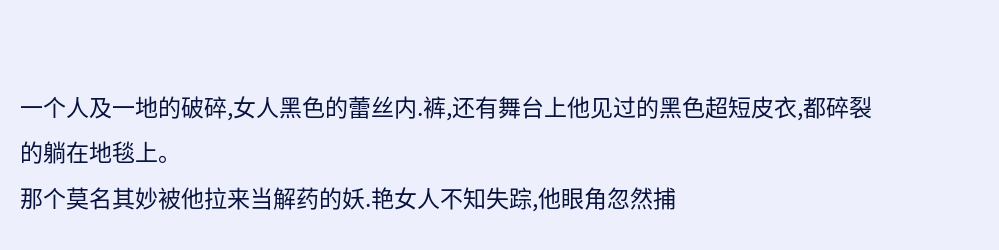一个人及一地的破碎,女人黑色的蕾丝内.裤,还有舞台上他见过的黑色超短皮衣,都碎裂的躺在地毯上。
那个莫名其妙被他拉来当解药的妖.艳女人不知失踪,他眼角忽然捕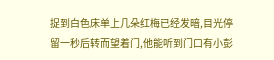捉到白色床单上几朵红梅已经发暗,目光停留一秒后转而望着门,他能听到门口有小彭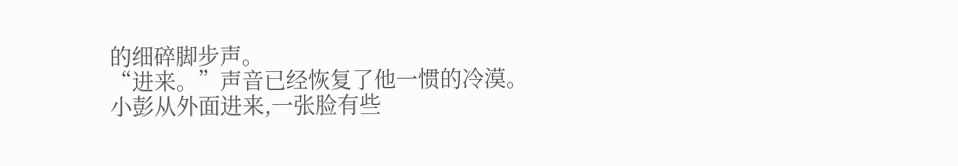的细碎脚步声。
“进来。”声音已经恢复了他一惯的冷漠。
小彭从外面进来,一张脸有些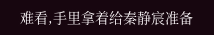难看,手里拿着给秦静宸准备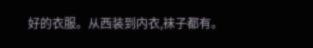好的衣服。从西装到内衣,袜子都有。